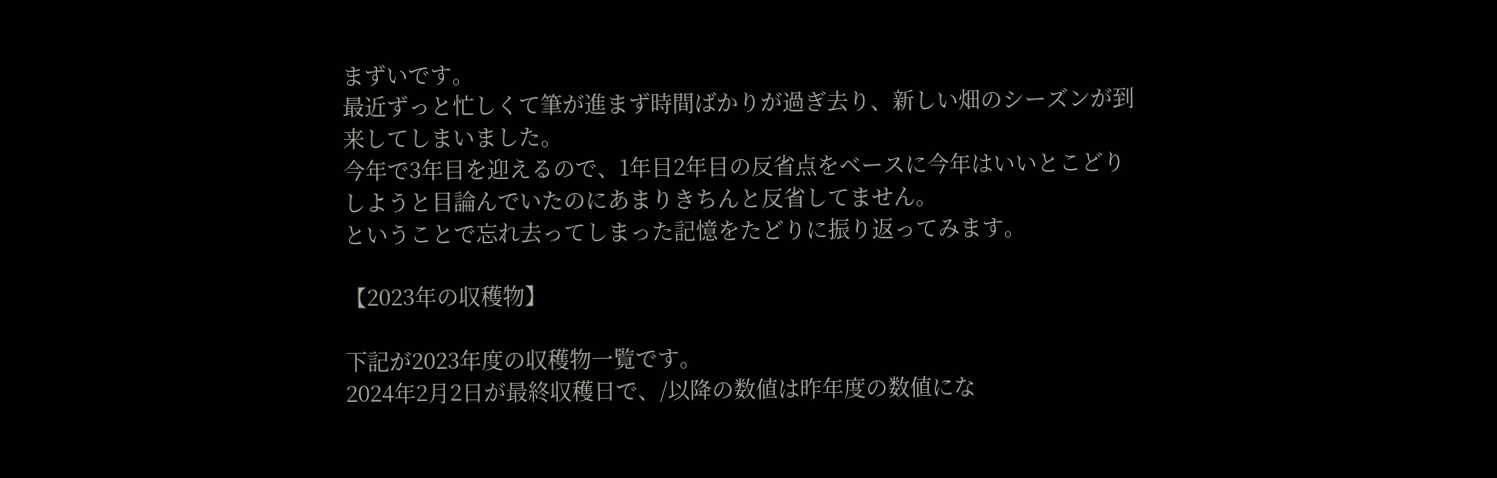まずいです。
最近ずっと忙しくて筆が進まず時間ばかりが過ぎ去り、新しい畑のシーズンが到来してしまいました。
今年で3年目を迎えるので、1年目2年目の反省点をベースに今年はいいとこどりしようと目論んでいたのにあまりきちんと反省してません。
ということで忘れ去ってしまった記憶をたどりに振り返ってみます。

【2023年の収穫物】

下記が2023年度の収穫物一覧です。
2024年2月2日が最終収穫日で、/以降の数値は昨年度の数値にな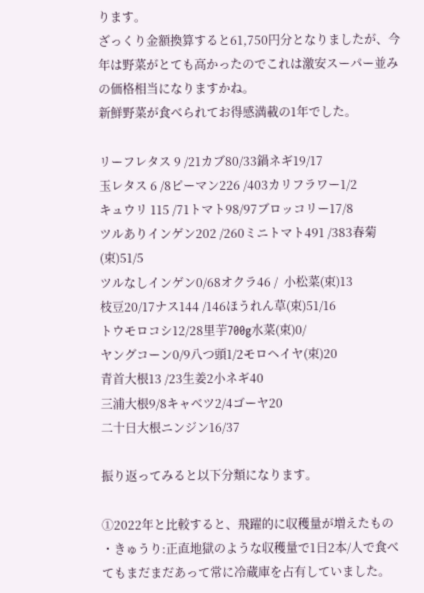ります。
ざっくり金額換算すると61,750円分となりましたが、今年は野菜がとても高かったのでこれは激安スーパー並みの価格相当になりますかね。
新鮮野菜が食べられてお得感満載の1年でした。

リーフレタス 9 /21カブ80/33鍋ネギ19/17
玉レタス 6 /8ピーマン226 /403カリフラワー1/2
キュウリ 115 /71トマト98/97ブロッコリー17/8
ツルありインゲン202 /260ミニトマト491 /383春菊(束)51/5
ツルなしインゲン0/68オクラ46 /  小松菜(束)13
枝豆20/17ナス144 /146ほうれん草(束)51/16
トウモロコシ12/28里芋700g水菜(束)0/
ヤングコーン0/9八つ頭1/2モロヘイヤ(束)20
青首大根13 /23生姜2小ネギ40
三浦大根9/8キャベツ2/4ゴーヤ20
二十日大根ニンジン16/37

振り返ってみると以下分類になります。

①2022年と比較すると、飛躍的に収穫量が増えたもの
・きゅうり:正直地獄のような収穫量で1日2本/人で食べてもまだまだあって常に冷蔵庫を占有していました。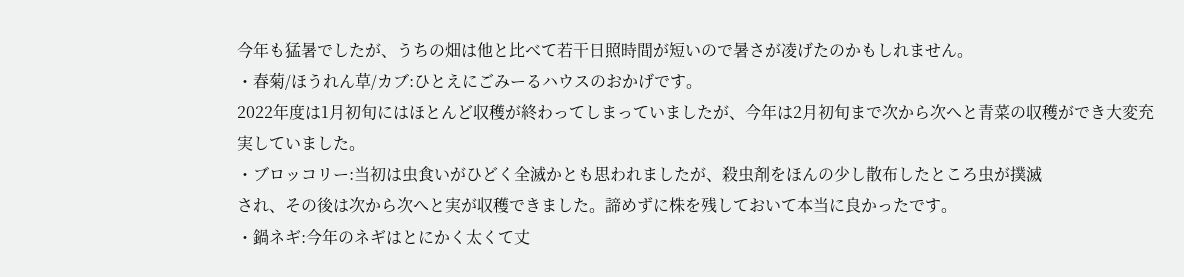今年も猛暑でしたが、うちの畑は他と比べて若干日照時間が短いので暑さが凌げたのかもしれません。
・春菊/ほうれん草/カブ:ひとえにごみーるハウスのおかげです。
2022年度は1月初旬にはほとんど収穫が終わってしまっていましたが、今年は2月初旬まで次から次へと青菜の収穫ができ大変充実していました。
・ブロッコリー:当初は虫食いがひどく全滅かとも思われましたが、殺虫剤をほんの少し散布したところ虫が撲滅
され、その後は次から次へと実が収穫できました。諦めずに株を残しておいて本当に良かったです。
・鍋ネギ:今年のネギはとにかく太くて丈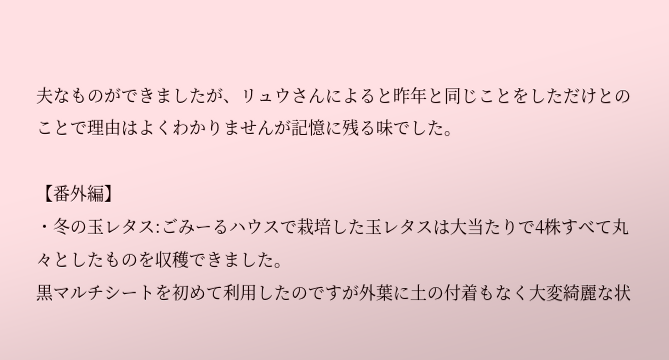夫なものができましたが、リュウさんによると昨年と同じことをしただけとのことで理由はよくわかりませんが記憶に残る味でした。

【番外編】
・冬の玉レタス:ごみーるハウスで栽培した玉レタスは大当たりで4株すべて丸々としたものを収穫できました。
黒マルチシートを初めて利用したのですが外葉に土の付着もなく大変綺麗な状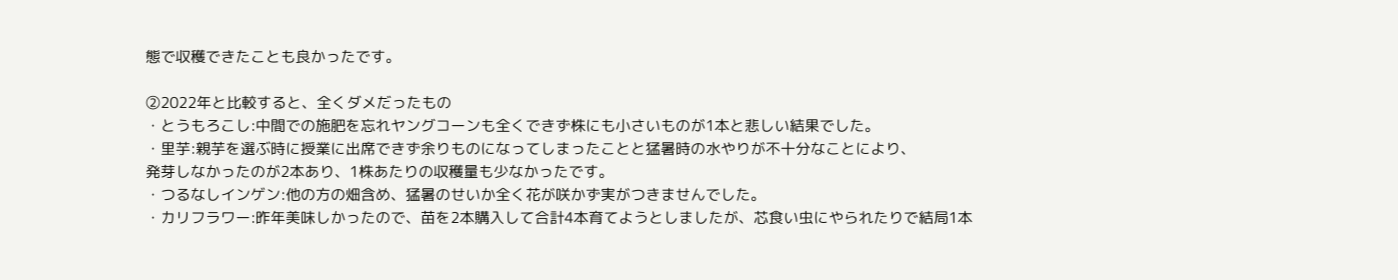態で収穫できたことも良かったです。

②2022年と比較すると、全くダメだったもの
・とうもろこし:中間での施肥を忘れヤングコーンも全くできず株にも小さいものが1本と悲しい結果でした。
・里芋:親芋を選ぶ時に授業に出席できず余りものになってしまったことと猛暑時の水やりが不十分なことにより、
発芽しなかったのが2本あり、1株あたりの収穫量も少なかったです。
・つるなしインゲン:他の方の畑含め、猛暑のせいか全く花が咲かず実がつきませんでした。
・カリフラワー:昨年美味しかったので、苗を2本購入して合計4本育てようとしましたが、芯食い虫にやられたりで結局1本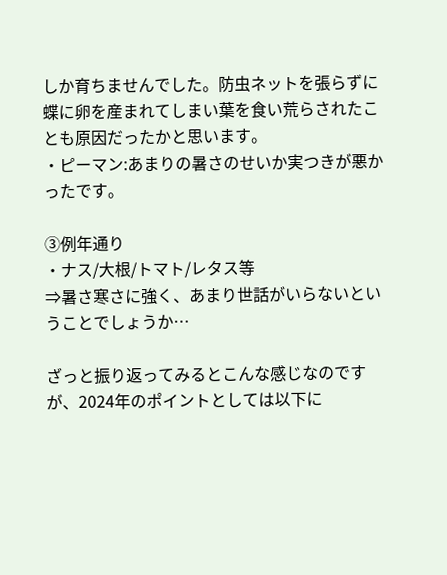しか育ちませんでした。防虫ネットを張らずに蝶に卵を産まれてしまい葉を食い荒らされたことも原因だったかと思います。
・ピーマン:あまりの暑さのせいか実つきが悪かったです。

③例年通り
・ナス/大根/トマト/レタス等
⇒暑さ寒さに強く、あまり世話がいらないということでしょうか…

ざっと振り返ってみるとこんな感じなのですが、2024年のポイントとしては以下に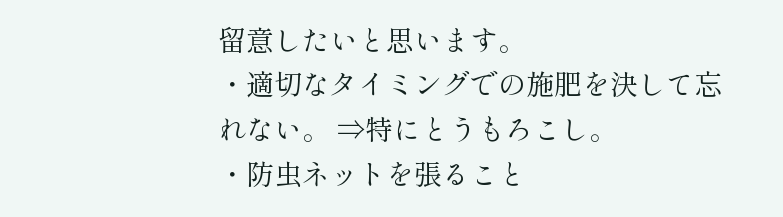留意したいと思います。
・適切なタイミングでの施肥を決して忘れない。 ⇒特にとうもろこし。
・防虫ネットを張ること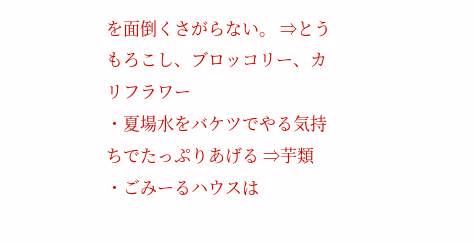を面倒くさがらない。 ⇒とうもろこし、ブロッコリー、カリフラワー
・夏場水をバケツでやる気持ちでたっぷりあげる ⇒芋類
・ごみーるハウスは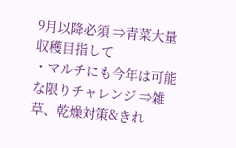9月以降必須 ⇒青菜大量収穫目指して
・マルチにも今年は可能な限りチャレンジ ⇒雑草、乾燥対策&きれ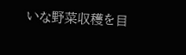いな野菜収穫を目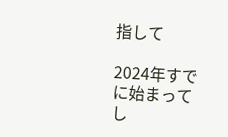指して

2024年すでに始まってし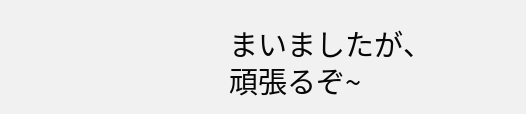まいましたが、頑張るぞ~